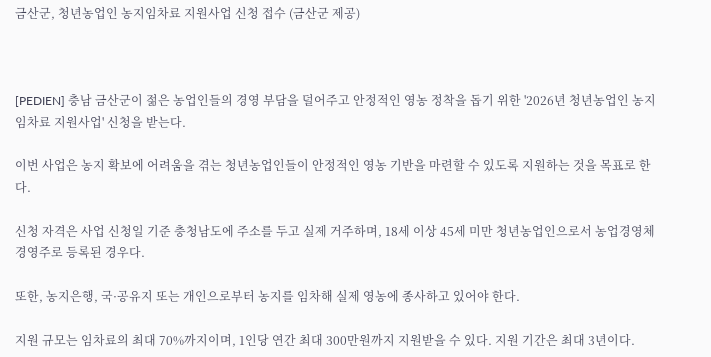금산군, 청년농업인 농지임차료 지원사업 신청 접수 (금산군 제공)



[PEDIEN] 충남 금산군이 젊은 농업인들의 경영 부담을 덜어주고 안정적인 영농 정착을 돕기 위한 '2026년 청년농업인 농지임차료 지원사업' 신청을 받는다.

이번 사업은 농지 확보에 어려움을 겪는 청년농업인들이 안정적인 영농 기반을 마련할 수 있도록 지원하는 것을 목표로 한다.

신청 자격은 사업 신청일 기준 충청남도에 주소를 두고 실제 거주하며, 18세 이상 45세 미만 청년농업인으로서 농업경영체 경영주로 등록된 경우다.

또한, 농지은행, 국·공유지 또는 개인으로부터 농지를 임차해 실제 영농에 종사하고 있어야 한다.

지원 규모는 임차료의 최대 70%까지이며, 1인당 연간 최대 300만원까지 지원받을 수 있다. 지원 기간은 최대 3년이다.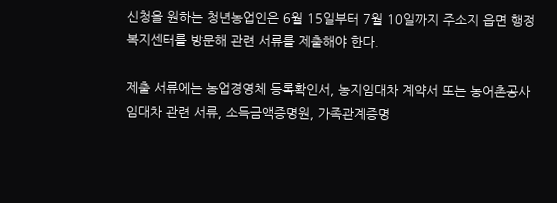신청을 원하는 청년농업인은 6월 15일부터 7월 10일까지 주소지 읍면 행정복지센터를 방문해 관련 서류를 제출해야 한다.

제출 서류에는 농업경영체 등록확인서, 농지임대차 계약서 또는 농어촌공사 임대차 관련 서류, 소득금액증명원, 가족관계증명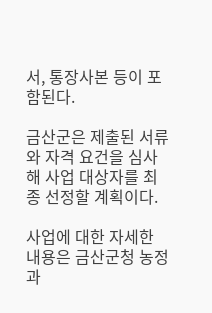서, 통장사본 등이 포함된다.

금산군은 제출된 서류와 자격 요건을 심사해 사업 대상자를 최종 선정할 계획이다.

사업에 대한 자세한 내용은 금산군청 농정과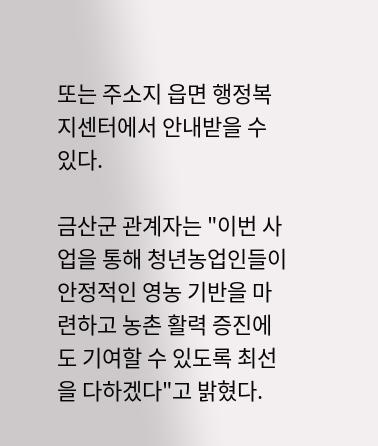또는 주소지 읍면 행정복지센터에서 안내받을 수 있다.

금산군 관계자는 "이번 사업을 통해 청년농업인들이 안정적인 영농 기반을 마련하고 농촌 활력 증진에도 기여할 수 있도록 최선을 다하겠다"고 밝혔다.